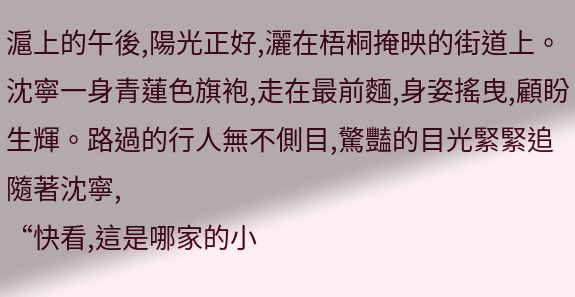滬上的午後,陽光正好,灑在梧桐掩映的街道上。
沈寧一身青蓮色旗袍,走在最前麵,身姿搖曳,顧盼生輝。路過的行人無不側目,驚豔的目光緊緊追隨著沈寧,
“快看,這是哪家的小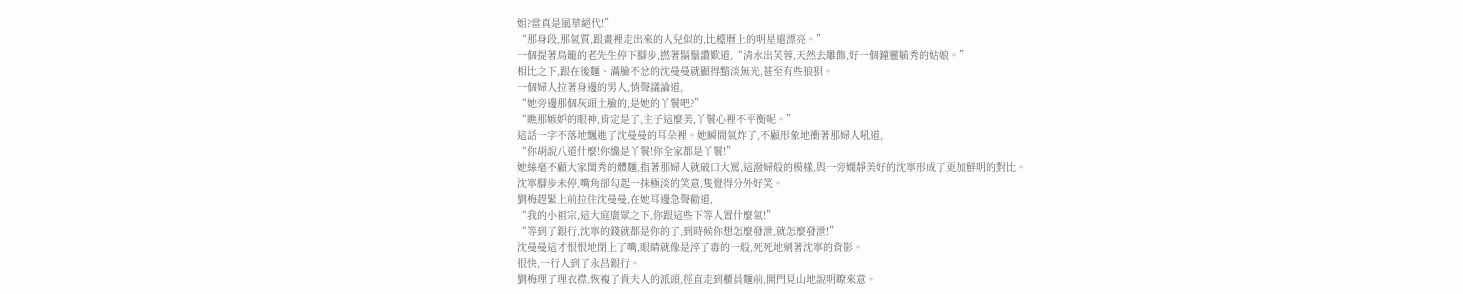姐?當真是風華絕代!”
“那身段,那氣質,跟畫裡走出來的人兒似的,比檯曆上的明星還漂亮。”
一個提著鳥籠的老先生停下腳步,撚著鬍鬚讚歎道,“清水出芙蓉,天然去雕飾,好一個鐘靈毓秀的姑娘。”
相比之下,跟在後麵、滿臉不忿的沈曼曼就顯得黯淡無光,甚至有些狼狽。
一個婦人拉著身邊的男人,悄聲議論道,
“她旁邊那個灰頭土臉的,是她的丫鬟吧?”
“瞧那嫉妒的眼神,肯定是了,主子這麼美,丫鬟心裡不平衡呢。”
這話一字不落地飄進了沈曼曼的耳朵裡。她瞬間氣炸了,不顧形象地衝著那婦人吼道,
“你胡說八道什麼!你纔是丫鬟!你全家都是丫鬟!”
她絲毫不顧大家閨秀的體麵,指著那婦人就破口大罵,這潑婦般的模樣,與一旁嫻靜美好的沈寧形成了更加鮮明的對比。
沈寧腳步未停,嘴角卻勾起一抹極淡的笑意,隻覺得分外好笑。
劉梅趕緊上前拉住沈曼曼,在她耳邊急聲勸道,
“我的小祖宗,這大庭廣眾之下,你跟這些下等人置什麼氣!”
“等到了銀行,沈寧的錢就都是你的了,到時候你想怎麼發泄,就怎麼發泄!”
沈曼曼這才恨恨地閉上了嘴,眼睛就像是淬了毒的一般,死死地剜著沈寧的背影。
很快,一行人到了永昌銀行。
劉梅理了理衣襟,恢複了貴夫人的派頭,徑直走到櫃員麵前,開門見山地說明瞭來意。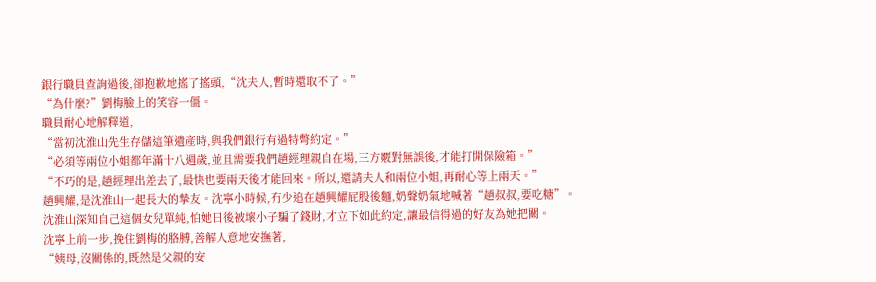銀行職員查詢過後,卻抱歉地搖了搖頭,“沈夫人,暫時還取不了。”
“為什麼?”劉梅臉上的笑容一僵。
職員耐心地解釋道,
“當初沈淮山先生存儲這筆遺產時,與我們銀行有過特彆約定。”
“必須等兩位小姐都年滿十八週歲,並且需要我們趙經理親自在場,三方覈對無誤後,才能打開保險箱。”
“不巧的是,趙經理出差去了,最快也要兩天後才能回來。所以,還請夫人和兩位小姐,再耐心等上兩天。”
趙興耀,是沈淮山一起長大的摯友。沈寧小時候,冇少追在趙興耀屁股後麵,奶聲奶氣地喊著“趙叔叔,要吃糖”。
沈淮山深知自己這個女兒單純,怕她日後被壞小子騙了錢財,才立下如此約定,讓最信得過的好友為她把關。
沈寧上前一步,挽住劉梅的胳膊,善解人意地安撫著,
“姨母,沒關係的,既然是父親的安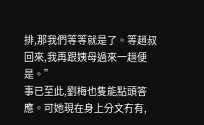排,那我們等等就是了。等趙叔回來,我再跟姨母過來一趟便是。”
事已至此,劉梅也隻能點頭答應。可她現在身上分文冇有,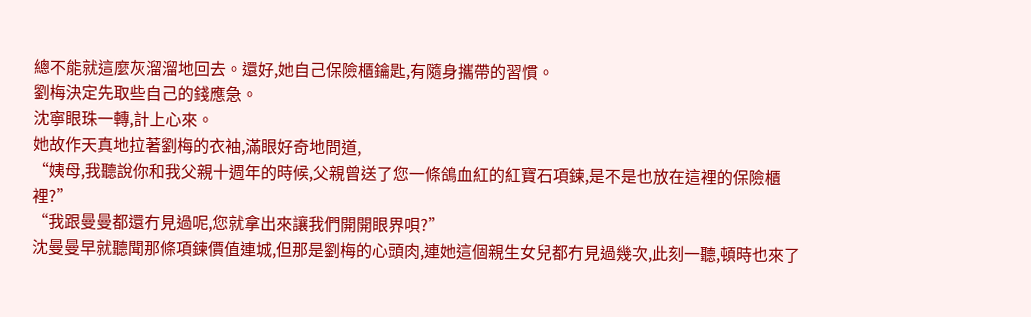總不能就這麼灰溜溜地回去。還好,她自己保險櫃鑰匙,有隨身攜帶的習慣。
劉梅決定先取些自己的錢應急。
沈寧眼珠一轉,計上心來。
她故作天真地拉著劉梅的衣袖,滿眼好奇地問道,
“姨母,我聽說你和我父親十週年的時候,父親曾送了您一條鴿血紅的紅寶石項鍊,是不是也放在這裡的保險櫃裡?”
“我跟曼曼都還冇見過呢,您就拿出來讓我們開開眼界唄?”
沈曼曼早就聽聞那條項鍊價值連城,但那是劉梅的心頭肉,連她這個親生女兒都冇見過幾次,此刻一聽,頓時也來了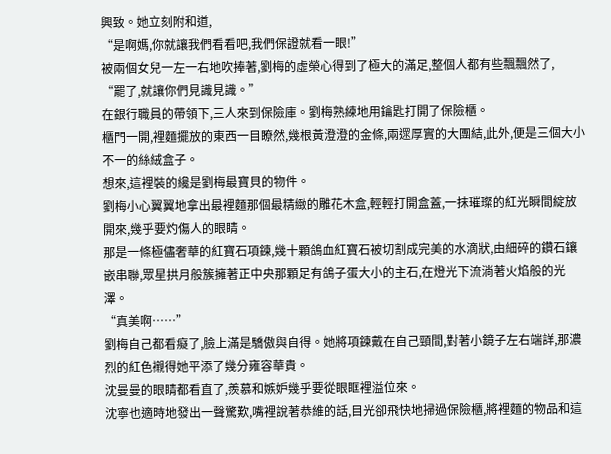興致。她立刻附和道,
“是啊媽,你就讓我們看看吧,我們保證就看一眼!”
被兩個女兒一左一右地吹捧著,劉梅的虛榮心得到了極大的滿足,整個人都有些飄飄然了,
“罷了,就讓你們見識見識。”
在銀行職員的帶領下,三人來到保險庫。劉梅熟練地用鑰匙打開了保險櫃。
櫃門一開,裡麵擺放的東西一目瞭然,幾根黃澄澄的金條,兩遝厚實的大團結,此外,便是三個大小不一的絲絨盒子。
想來,這裡裝的纔是劉梅最寶貝的物件。
劉梅小心翼翼地拿出最裡麵那個最精緻的雕花木盒,輕輕打開盒蓋,一抹璀璨的紅光瞬間綻放開來,幾乎要灼傷人的眼睛。
那是一條極儘奢華的紅寶石項鍊,幾十顆鴿血紅寶石被切割成完美的水滴狀,由細碎的鑽石鑲嵌串聯,眾星拱月般簇擁著正中央那顆足有鴿子蛋大小的主石,在燈光下流淌著火焰般的光澤。
“真美啊……”
劉梅自己都看癡了,臉上滿是驕傲與自得。她將項鍊戴在自己頸間,對著小鏡子左右端詳,那濃烈的紅色襯得她平添了幾分雍容華貴。
沈曼曼的眼睛都看直了,羨慕和嫉妒幾乎要從眼眶裡溢位來。
沈寧也適時地發出一聲驚歎,嘴裡說著恭維的話,目光卻飛快地掃過保險櫃,將裡麵的物品和這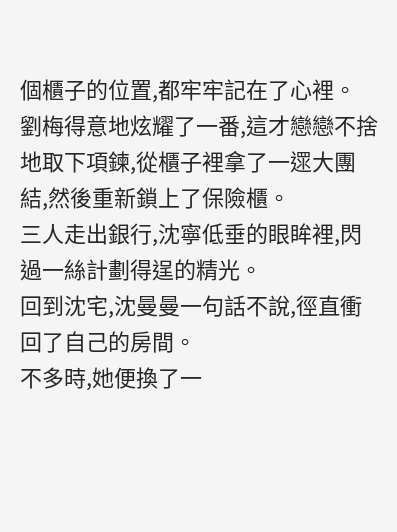個櫃子的位置,都牢牢記在了心裡。
劉梅得意地炫耀了一番,這才戀戀不捨地取下項鍊,從櫃子裡拿了一遝大團結,然後重新鎖上了保險櫃。
三人走出銀行,沈寧低垂的眼眸裡,閃過一絲計劃得逞的精光。
回到沈宅,沈曼曼一句話不說,徑直衝回了自己的房間。
不多時,她便換了一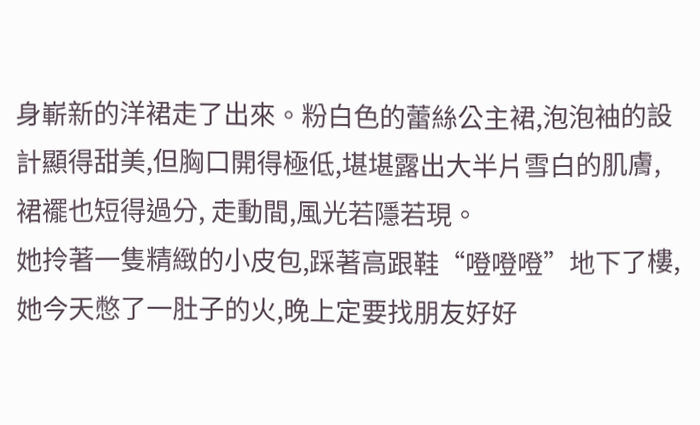身嶄新的洋裙走了出來。粉白色的蕾絲公主裙,泡泡袖的設計顯得甜美,但胸口開得極低,堪堪露出大半片雪白的肌膚,裙襬也短得過分, 走動間,風光若隱若現。
她拎著一隻精緻的小皮包,踩著高跟鞋“噔噔噔”地下了樓,她今天憋了一肚子的火,晚上定要找朋友好好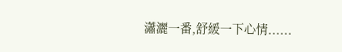瀟灑一番,舒緩一下心情......